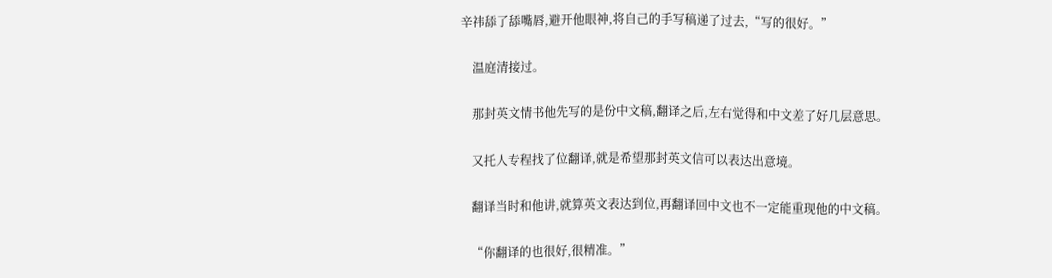辛祎舔了舔嘴唇,避开他眼神,将自己的手写稿递了过去,“写的很好。”

    温庭清接过。

    那封英文情书他先写的是份中文稿,翻译之后,左右觉得和中文差了好几层意思。

    又托人专程找了位翻译,就是希望那封英文信可以表达出意境。

    翻译当时和他讲,就算英文表达到位,再翻译回中文也不一定能重现他的中文稿。

    “你翻译的也很好,很精准。”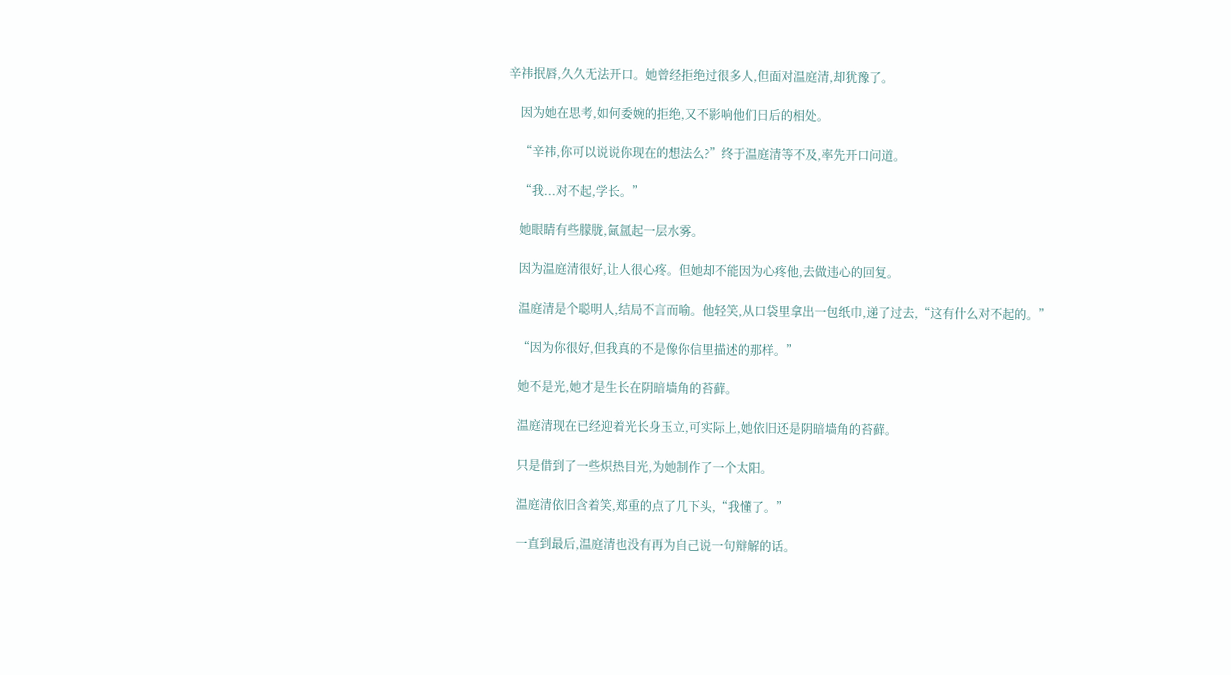辛祎抿唇,久久无法开口。她曾经拒绝过很多人,但面对温庭清,却犹豫了。

    因为她在思考,如何委婉的拒绝,又不影响他们日后的相处。

    “辛祎,你可以说说你现在的想法么?”终于温庭清等不及,率先开口问道。

    “我...对不起,学长。”

    她眼睛有些朦胧,氤氲起一层水雾。

    因为温庭清很好,让人很心疼。但她却不能因为心疼他,去做违心的回复。

    温庭清是个聪明人,结局不言而喻。他轻笑,从口袋里拿出一包纸巾,递了过去,“这有什么对不起的。”

    “因为你很好,但我真的不是像你信里描述的那样。”

    她不是光,她才是生长在阴暗墙角的苔藓。

    温庭清现在已经迎着光长身玉立,可实际上,她依旧还是阴暗墙角的苔藓。

    只是借到了一些炽热目光,为她制作了一个太阳。

    温庭清依旧含着笑,郑重的点了几下头,“我懂了。”

    一直到最后,温庭清也没有再为自己说一句辩解的话。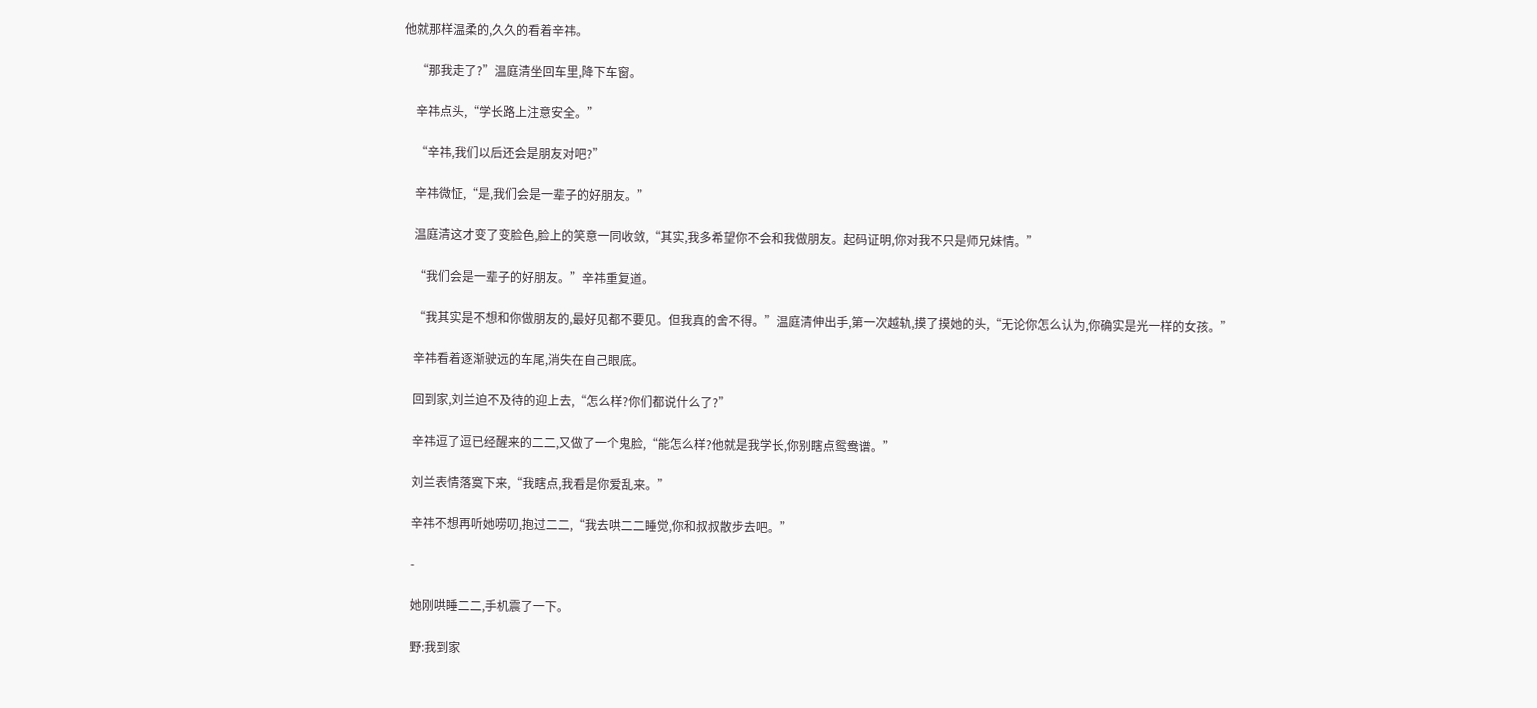他就那样温柔的,久久的看着辛祎。

    “那我走了?”温庭清坐回车里,降下车窗。

    辛祎点头,“学长路上注意安全。”

    “辛祎,我们以后还会是朋友对吧?”

    辛祎微怔,“是,我们会是一辈子的好朋友。”

    温庭清这才变了变脸色,脸上的笑意一同收敛,“其实,我多希望你不会和我做朋友。起码证明,你对我不只是师兄妹情。”

    “我们会是一辈子的好朋友。”辛祎重复道。

    “我其实是不想和你做朋友的,最好见都不要见。但我真的舍不得。”温庭清伸出手,第一次越轨,摸了摸她的头,“无论你怎么认为,你确实是光一样的女孩。”

    辛祎看着逐渐驶远的车尾,消失在自己眼底。

    回到家,刘兰迫不及待的迎上去,“怎么样?你们都说什么了?”

    辛祎逗了逗已经醒来的二二,又做了一个鬼脸,“能怎么样?他就是我学长,你别瞎点鸳鸯谱。”

    刘兰表情落寞下来,“我瞎点,我看是你爱乱来。”

    辛祎不想再听她唠叨,抱过二二,“我去哄二二睡觉,你和叔叔散步去吧。”

    -

    她刚哄睡二二,手机震了一下。

    野:我到家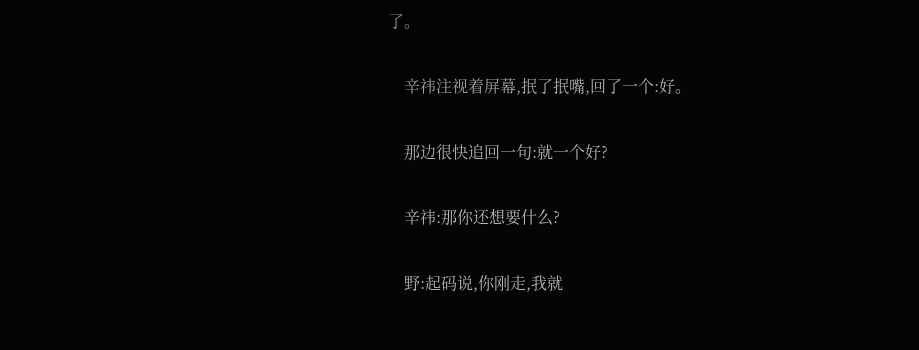了。

    辛祎注视着屏幕,抿了抿嘴,回了一个:好。

    那边很快追回一句:就一个好?

    辛祎:那你还想要什么?

    野:起码说,你刚走,我就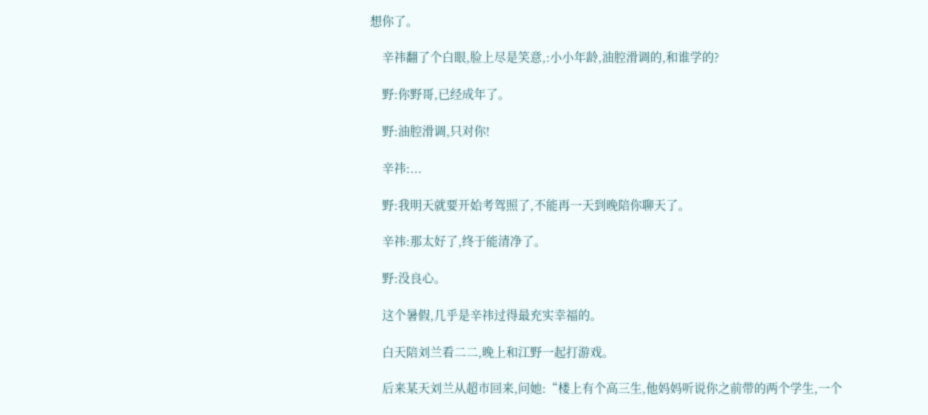想你了。

    辛祎翻了个白眼,脸上尽是笑意,:小小年龄,油腔滑调的,和谁学的?

    野:你野哥,已经成年了。

    野:油腔滑调,只对你!

    辛祎:...

    野:我明天就要开始考驾照了,不能再一天到晚陪你聊天了。

    辛祎:那太好了,终于能清净了。

    野:没良心。

    这个暑假,几乎是辛祎过得最充实幸福的。

    白天陪刘兰看二二,晚上和江野一起打游戏。

    后来某天刘兰从超市回来,问她:“楼上有个高三生,他妈妈听说你之前带的两个学生,一个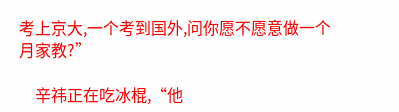考上京大,一个考到国外,问你愿不愿意做一个月家教?”

    辛祎正在吃冰棍,“他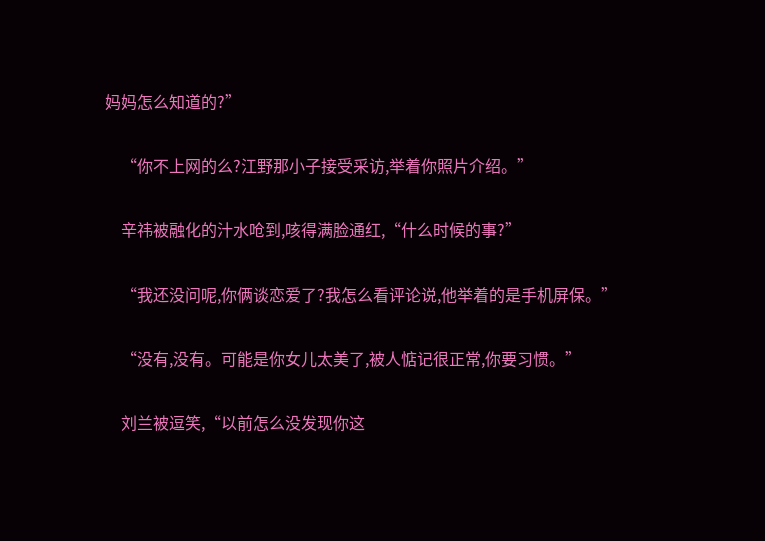妈妈怎么知道的?”

    “你不上网的么?江野那小子接受采访,举着你照片介绍。”

    辛祎被融化的汁水呛到,咳得满脸通红,“什么时候的事?”

    “我还没问呢,你俩谈恋爱了?我怎么看评论说,他举着的是手机屏保。”

    “没有,没有。可能是你女儿太美了,被人惦记很正常,你要习惯。”

    刘兰被逗笑,“以前怎么没发现你这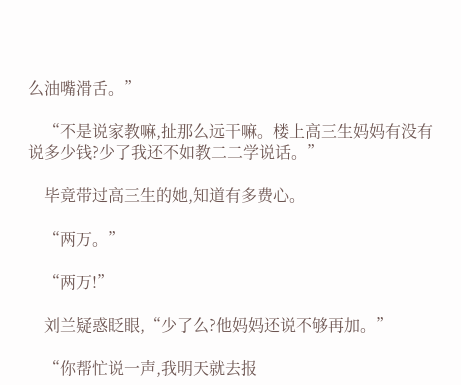么油嘴滑舌。”

    “不是说家教嘛,扯那么远干嘛。楼上高三生妈妈有没有说多少钱?少了我还不如教二二学说话。”

    毕竟带过高三生的她,知道有多费心。

    “两万。”

    “两万!”

    刘兰疑惑眨眼,“少了么?他妈妈还说不够再加。”

    “你帮忙说一声,我明天就去报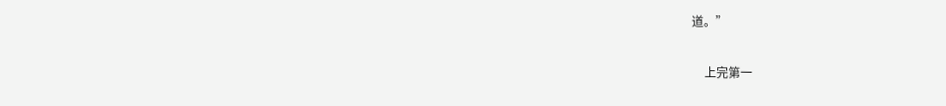道。”

    上完第一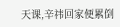天课,辛祎回家便累倒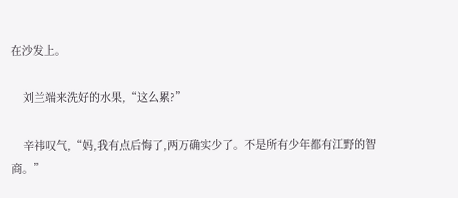在沙发上。

    刘兰端来洗好的水果,“这么累?”

    辛祎叹气,“妈,我有点后悔了,两万确实少了。不是所有少年都有江野的智商。”